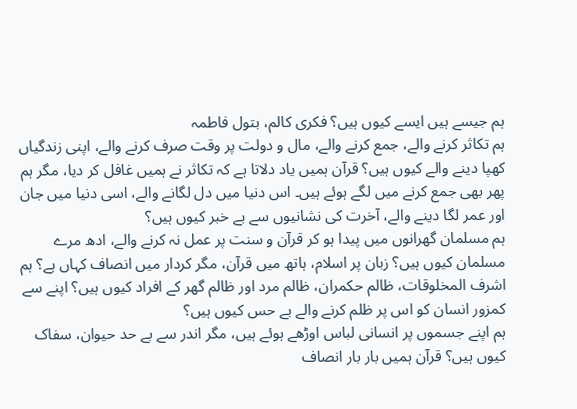ہم جیسے ہیں ایسے کیوں ہیں؟ فکری کالم، بتول فاطمہ
ہم تکاثر کرنے والے، جمع کرنے والے، مال و دولت پر وقت صرف کرنے والے، اپنی زندگیاں کھپا دینے والے کیوں ہیں؟ قرآن ہمیں یاد دلاتا ہے کہ تکاثر نے ہمیں غافل کر دیا، مگر ہم پھر بھی جمع کرنے میں لگے ہوئے ہیں۔ اس دنیا میں دل لگانے والے، اسی دنیا میں جان اور عمر لگا دینے والے، آخرت کی نشانیوں سے بے خبر کیوں ہیں؟
ہم مسلمان گھرانوں میں پیدا ہو کر قرآن و سنت پر عمل نہ کرنے والے، ادھ مرے مسلمان کیوں ہیں؟ زبان پر اسلام، ہاتھ میں قرآن، مگر کردار میں انصاف کہاں ہے؟ ہم اشرف المخلوقات، ظالم حکمران، ظالم مرد اور ظالم گھر کے افراد کیوں ہیں؟ اپنے سے کمزور انسان کو اس پر ظلم کرنے والے بے حس کیوں ہیں؟
ہم اپنے جسموں پر انسانی لباس اوڑھے ہوئے ہیں، مگر اندر سے بے حد حیوان، سفاک کیوں ہیں؟ قرآن ہمیں بار بار انصاف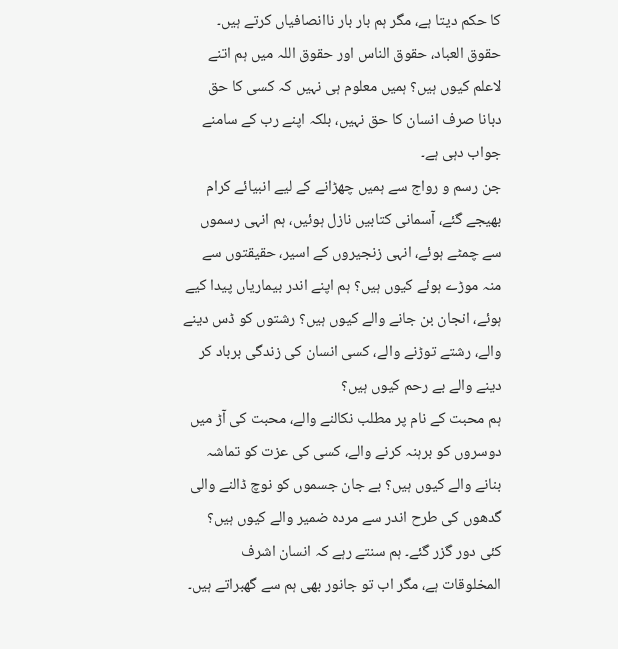کا حکم دیتا ہے، مگر ہم بار بار ناانصافیاں کرتے ہیں۔ حقوق العباد، حقوق الناس اور حقوق اللہ میں ہم اتنے لاعلم کیوں ہیں؟ ہمیں معلوم ہی نہیں کہ کسی کا حق دبانا صرف انسان کا حق نہیں، بلکہ اپنے رب کے سامنے جواب دہی ہے۔
جن رسم و رواج سے ہمیں چھڑانے کے لیے انبیائے کرام بھیجے گئے، آسمانی کتابیں نازل ہوئیں، ہم انہی رسموں سے چمٹے ہوئے، انہی زنجیروں کے اسیر، حقیقتوں سے منہ موڑے ہوئے کیوں ہیں؟ ہم اپنے اندر بیماریاں پیدا کیے ہوئے، انجان بن جانے والے کیوں ہیں؟ رشتوں کو ڈس دینے والے، رشتے توڑنے والے، کسی انسان کی زندگی برباد کر دینے والے بے رحم کیوں ہیں؟
ہم محبت کے نام پر مطلب نکالنے والے، محبت کی آڑ میں دوسروں کو برہنہ کرنے والے، کسی کی عزت کو تماشہ بنانے والے کیوں ہیں؟ بے جان جسموں کو نوچ ڈالنے والی گدھوں کی طرح اندر سے مردہ ضمیر والے کیوں ہیں؟
کئی دور گزر گئے۔ ہم سنتے رہے کہ انسان اشرف المخلوقات ہے، مگر اب تو جانور بھی ہم سے گھبراتے ہیں۔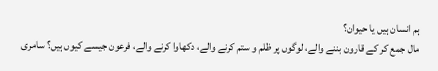ہم انسان ہیں یا حیوان؟
مال جمع کر کے قارون بننے والے، لوگوں پر ظلم و ستم کرنے والے، دکھاوا کرنے والے، فرعون جیسے کیوں ہیں؟ سامری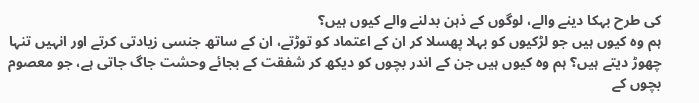کی طرح بہکا دینے والے، لوگوں کے ذہن بدلنے والے کیوں ہیں؟
ہم وہ کیوں ہیں جو لڑکیوں کو بہلا پھسلا کر ان کے اعتماد کو توڑتے، ان کے ساتھ جنسی زیادتی کرتے اور انہیں تنہا چھوڑ دیتے ہیں؟ ہم وہ کیوں ہیں جن کے اندر بچوں کو دیکھ کر شفقت کے بجائے وحشت جاگ جاتی ہے، جو معصوم بچوں کے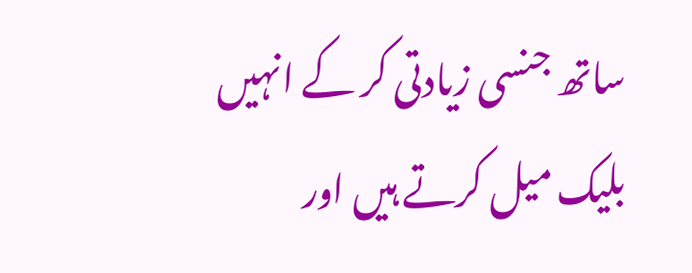ساتھ جنسی زیادتی کر کے انہیں بلیک میل کرتے ہیں اور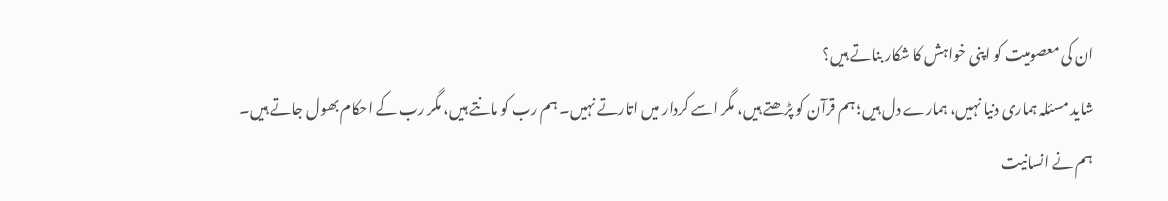ان کی معصومیت کو اپنی خواہش کا شکار بناتے ہیں؟
شاید مسئلہ ہماری دنیا نہیں، ہمارے دل ہیں؛ ہم قرآن کو پڑھتے ہیں، مگر اسے کردار میں اتارتے نہیں۔ ہم رب کو مانتے ہیں، مگر رب کے احکام بھول جاتے ہیں۔
ہم نے انسانیت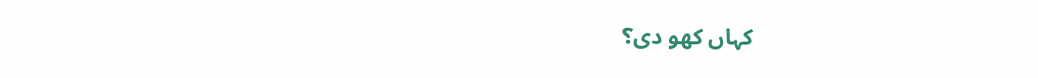کہاں کھو دی؟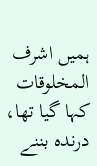ہمیں اشرف المخلوقات کہا گیا تھا، درندہ بننے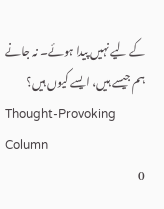کے لیے نہیں پیدا ہوئے۔ نہ جانے ہم جیسے ہیں، ایسے کیوں ہیں؟
Thought-Provoking Column
0